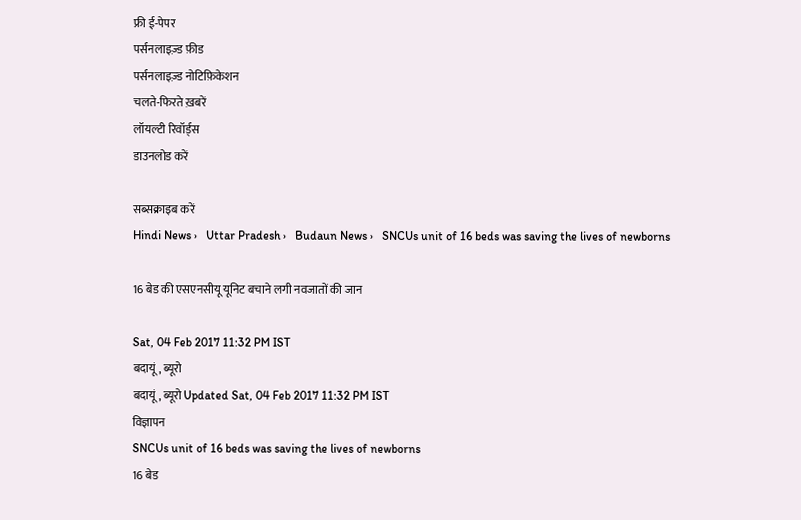फ्री ई-पेपर
पर्सनलाइज़्ड फ़ीड
पर्सनलाइज़्ड नोटिफ़िकेशन
चलते-फिरते ख़बरें
लॉयल्टी रिवॉर्ड्स
डाउनलोड करें

सब्सक्राइब करें
Hindi News ›   Uttar Pradesh ›   Budaun News ›   SNCUs unit of 16 beds was saving the lives of newborns

16 बेड की एसएनसीयू यूनिट बचाने लगी नवजातों की जान

Sat, 04 Feb 2017 11:32 PM IST
बदायूं, ब्यूरो
बदायूं, ब्यूरो Updated Sat, 04 Feb 2017 11:32 PM IST
विज्ञापन
SNCUs unit of 16 beds was saving the lives of newborns
16 बेड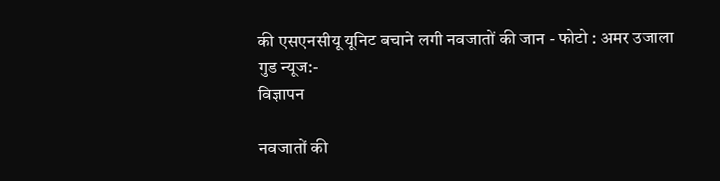की एसएनसीयू यूनिट बचाने लगी नवजातों की जान - फोटो : अमर उजाला
गुड न्यूज:-
विज्ञापन

नवजातों की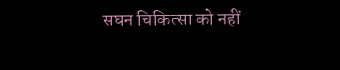सघन चिकित्सा को नहीं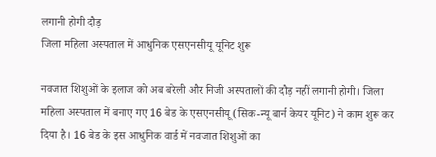लगानी होगी दौड़
जिला महिला अस्पताल में आधुनिक एसएनसीयू यूनिट शुरू

नवजात शिशुओं के इलाज को अब बरेली और निजी अस्पतालों की दौड़ नहीं लगानी होगी। जिला महिला अस्पताल में बनाए गए 16 बेड के एसएनसीयू (सिक-न्यू बार्न केयर यूनिट) ने काम शुरू कर दिया है। 16 बेड के इस आधुनिक वार्ड में नवजात शिशुओं का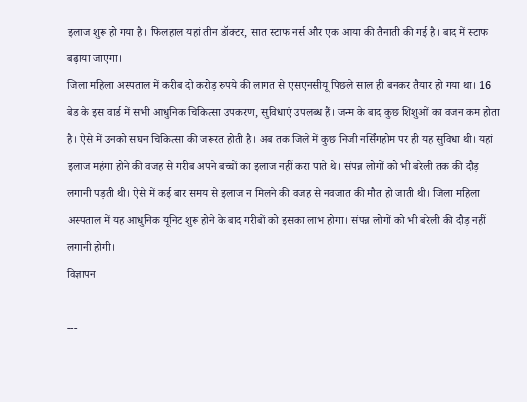इलाज शुरू हो गया है। फिलहाल यहां तीन डॉक्टर, सात स्टाफ नर्स और एक आया की तैनाती की गई है। बाद में स्टाफ बढ़ाया जाएगा।
जिला महिला अस्पताल में करीब दो करोड़ रुपये की लागत से एसएनसीयू पिछले साल ही बनकर तैयार हो गया था। 16 बेड के इस वार्ड में सभी आधुनिक चिकित्सा उपकरण, सुविधाएं उपलब्ध हैं। जन्म के बाद कुछ शिशुओं का वजन कम होता है। ऐसे में उनको सघन चिकित्सा की जरूरत होती है। अब तक जिले में कुछ निजी नर्सिंगहोम पर ही यह सुविधा थी। यहां इलाज महंगा होने की वजह से गरीब अपने बच्चों का इलाज नहीं करा पाते थे। संपन्न लोगों को भी बरेली तक की दौड़ लगानी पड़ती थी। ऐसे में कई बार समय से इलाज न मिलने की वजह से नवजात की मौत हो जाती थी। जिला महिला अस्पताल में यह आधुनिक यूनिट शुरू होने के बाद गरीबों को इसका लाभ होगा। संपन्न लोगों को भी बरेली की दौड़ नहीं लगानी होगी।
विज्ञापन

---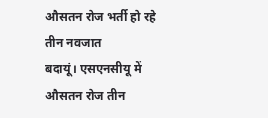औसतन रोज भर्ती हो रहे तीन नवजात
बदायूं। एसएनसीयू में औसतन रोज तीन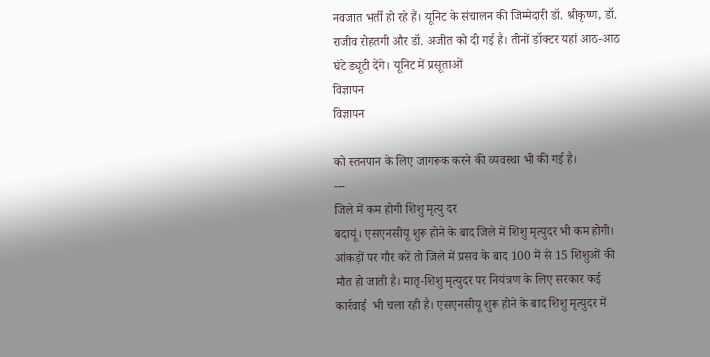नवजात भर्ती हो रहे हैं। यूनिट के संचालन की जिम्मेदारी डॉ. श्रीकृष्ण, डॉ. राजीव रोहतगी और डॉ. अजीत को दी गई है। तीनों डॉक्टर यहां आठ-आठ घंटे ड्यूटी देंगे। यूनिट में प्रसूताओं
विज्ञापन
विज्ञापन

को स्तनपान के लिए जागरूक करने की व्यवस्था भी की गई है।
---
जिले में कम होगी शिशु मृत्यु दर
बदायूं। एसएनसीयू शुरू होने के बाद जिले में शिशु मृत्युदर भी कम होगी। आंकड़ों पर गौर करें तो जिले में प्रसव के बाद 100 में से 15 शिशुओं की मौत हो जाती है। मातृ-शिशु मृत्युदर पर नियंत्रण के लिए सरकार कई कार्रवाई  भी चला रही है। एसएनसीयू शुरू होने के बाद शिशु मृत्युदर में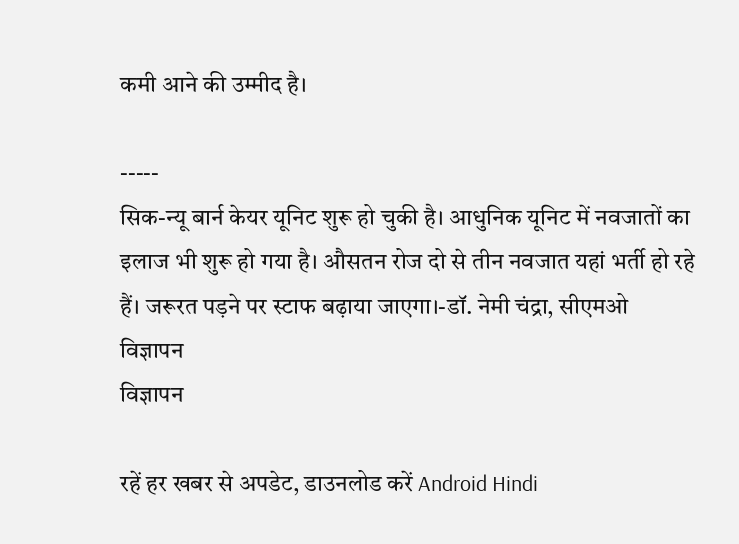कमी आने की उम्मीद है।

-----
सिक-न्यू बार्न केयर यूनिट शुरू हो चुकी है। आधुनिक यूनिट में नवजातों का इलाज भी शुरू हो गया है। औसतन रोज दो से तीन नवजात यहां भर्ती हो रहे हैं। जरूरत पड़ने पर स्टाफ बढ़ाया जाएगा।-डॉ. नेमी चंद्रा, सीएमओ
विज्ञापन
विज्ञापन

रहें हर खबर से अपडेट, डाउनलोड करें Android Hindi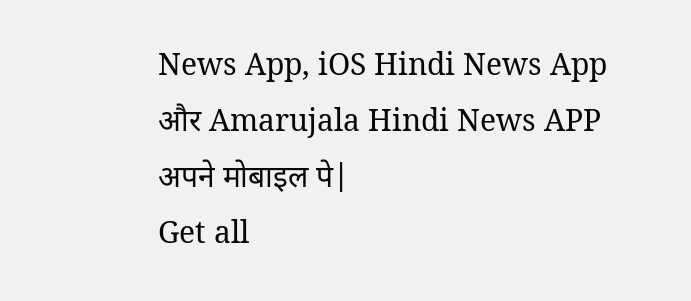News App, iOS Hindi News App और Amarujala Hindi News APP अपने मोबाइल पे|
Get all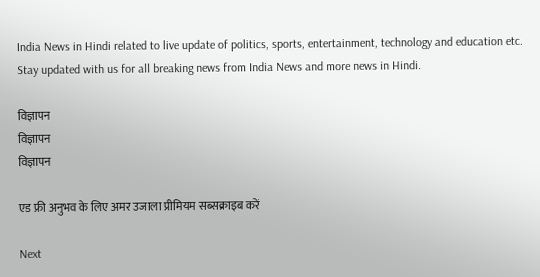India News in Hindi related to live update of politics, sports, entertainment, technology and education etc. Stay updated with us for all breaking news from India News and more news in Hindi.

विज्ञापन
विज्ञापन
विज्ञापन

एड फ्री अनुभव के लिए अमर उजाला प्रीमियम सब्सक्राइब करें

Next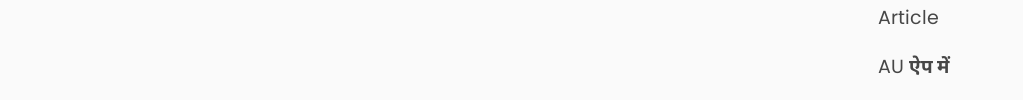Article

AU ऐप में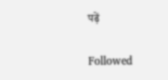पढ़ें

Followed